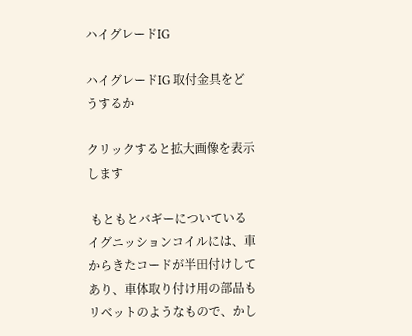ハイグレードIG

ハイグレードIG 取付金具をどうするか

クリックすると拡大画像を表示します

 もともとバギーについているイグニッションコイルには、車からきたコードが半田付けしてあり、車体取り付け用の部品もリベットのようなもので、かし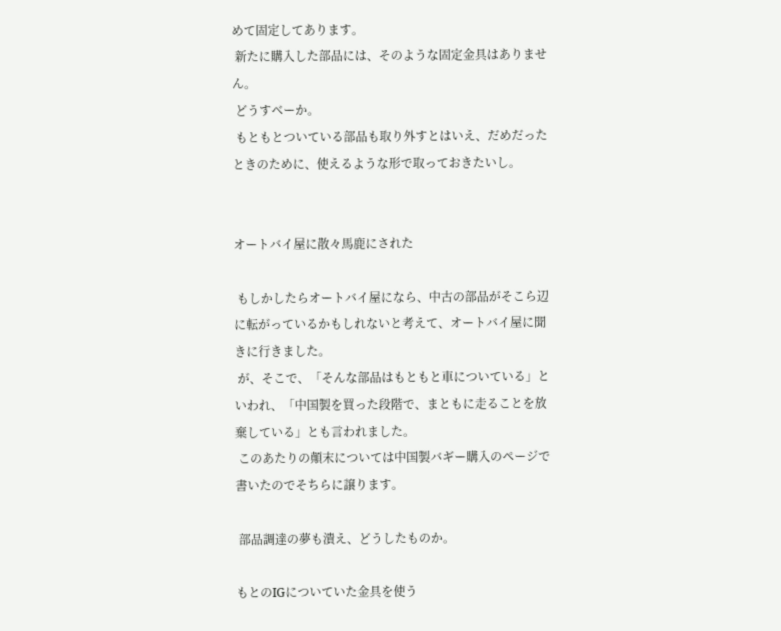めて固定してあります。
 新たに購入した部品には、そのような固定金具はありません。
 どうすベーか。
 もともとついている部品も取り外すとはいえ、だめだったときのために、使えるような形で取っておきたいし。


オートバイ屋に散々馬鹿にされた

 もしかしたらオートバイ屋になら、中古の部品がそこら辺に転がっているかもしれないと考えて、オートバイ屋に聞きに行きました。
 が、そこで、「そんな部品はもともと車についている」といわれ、「中国製を買った段階で、まともに走ることを放棄している」とも言われました。
 このあたりの顛末については中国製バギー購入のページで書いたのでそちらに譲ります。

 部品調達の夢も潰え、どうしたものか。

もとのIGについていた金具を使う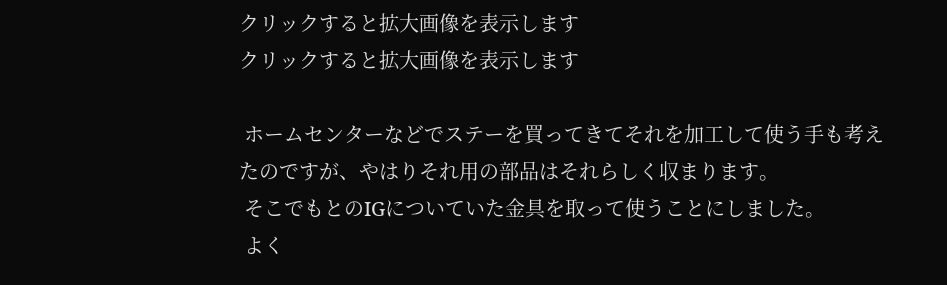クリックすると拡大画像を表示します
クリックすると拡大画像を表示します

 ホームセンターなどでステーを買ってきてそれを加工して使う手も考えたのですが、やはりそれ用の部品はそれらしく収まります。
 そこでもとのIGについていた金具を取って使うことにしました。
 よく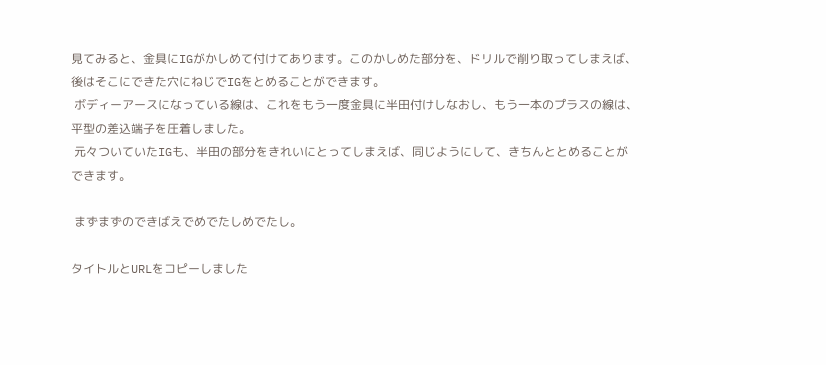見てみると、金具にIGがかしめて付けてあります。このかしめた部分を、ドリルで削り取ってしまえば、後はそこにできた穴にねじでIGをとめることができます。
 ボディーアースになっている線は、これをもう一度金具に半田付けしなおし、もう一本のプラスの線は、平型の差込端子を圧着しました。
 元々ついていたIGも、半田の部分をきれいにとってしまえば、同じようにして、きちんととめることができます。

 まずまずのできばえでめでたしめでたし。

タイトルとURLをコピーしました